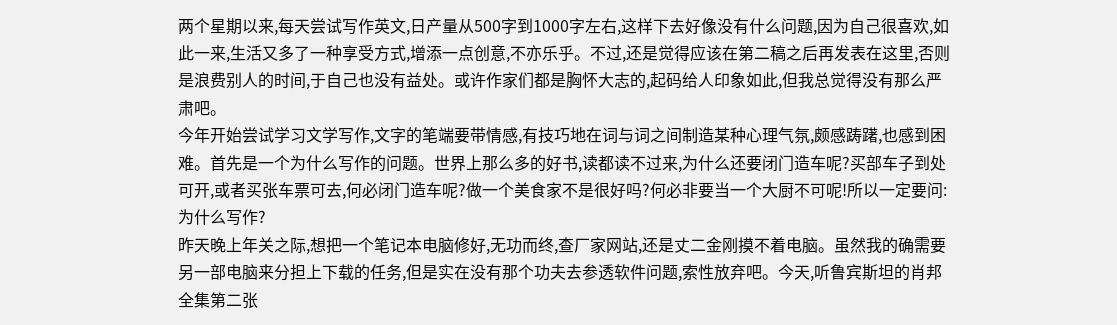两个星期以来,每天尝试写作英文,日产量从500字到1000字左右,这样下去好像没有什么问题,因为自己很喜欢,如此一来,生活又多了一种享受方式,增添一点创意,不亦乐乎。不过,还是觉得应该在第二稿之后再发表在这里,否则是浪费别人的时间,于自己也没有益处。或许作家们都是胸怀大志的,起码给人印象如此,但我总觉得没有那么严肃吧。
今年开始尝试学习文学写作,文字的笔端要带情感,有技巧地在词与词之间制造某种心理气氛,颇感踌躇,也感到困难。首先是一个为什么写作的问题。世界上那么多的好书,读都读不过来,为什么还要闭门造车呢?买部车子到处可开,或者买张车票可去,何必闭门造车呢?做一个美食家不是很好吗?何必非要当一个大厨不可呢!所以一定要问:为什么写作?
昨天晚上年关之际,想把一个笔记本电脑修好,无功而终,查厂家网站,还是丈二金刚摸不着电脑。虽然我的确需要另一部电脑来分担上下载的任务,但是实在没有那个功夫去参透软件问题,索性放弃吧。今天,听鲁宾斯坦的肖邦全集第二张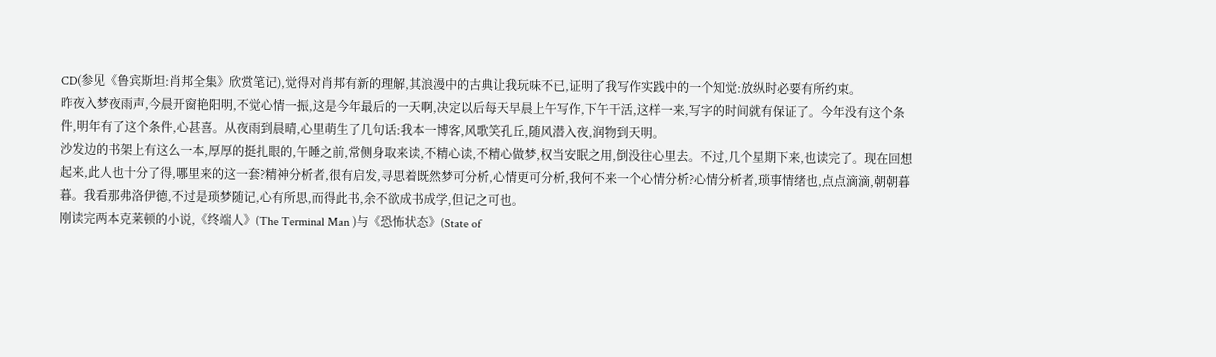CD(参见《鲁宾斯坦:肖邦全集》欣赏笔记),觉得对肖邦有新的理解,其浪漫中的古典让我玩味不已,证明了我写作实践中的一个知觉:放纵时必要有所约束。
昨夜入梦夜雨声,今晨开窗艳阳明,不觉心情一振,这是今年最后的一天啊,决定以后每天早晨上午写作,下午干活,这样一来,写字的时间就有保证了。今年没有这个条件,明年有了这个条件,心甚喜。从夜雨到晨晴,心里萌生了几句话:我本一博客,风歌笑孔丘,随风潜入夜,润物到天明。
沙发边的书架上有这么一本,厚厚的挺扎眼的,午睡之前,常侧身取来读,不精心读,不精心做梦,权当安眠之用,倒没往心里去。不过,几个星期下来,也读完了。现在回想起来,此人也十分了得,哪里来的这一套?精神分析者,很有启发,寻思着既然梦可分析,心情更可分析,我何不来一个心情分析?心情分析者,琐事情绪也,点点滴滴,朝朝暮暮。我看那弗洛伊德,不过是琐梦随记,心有所思,而得此书,余不欲成书成学,但记之可也。
刚读完两本克莱顿的小说,《终端人》(The Terminal Man )与《恐怖状态》(State of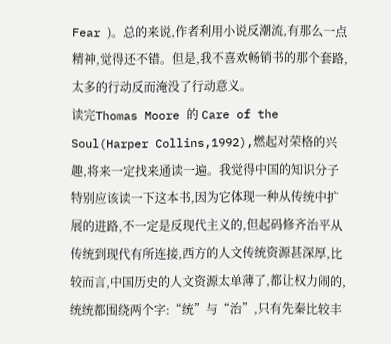Fear )。总的来说,作者利用小说反潮流,有那么一点精神,觉得还不错。但是,我不喜欢畅销书的那个套路,太多的行动反而淹没了行动意义。
读完Thomas Moore 的 Care of the Soul(Harper Collins,1992),燃起对荣格的兴趣,将来一定找来通读一遍。我觉得中国的知识分子特别应该读一下这本书,因为它体现一种从传统中扩展的进路,不一定是反现代主义的,但起码修齐治平从传统到现代有所连接,西方的人文传统资源甚深厚,比较而言,中国历史的人文资源太单薄了,都让权力闹的,统统都围绕两个字:“统”与“治”,只有先秦比较丰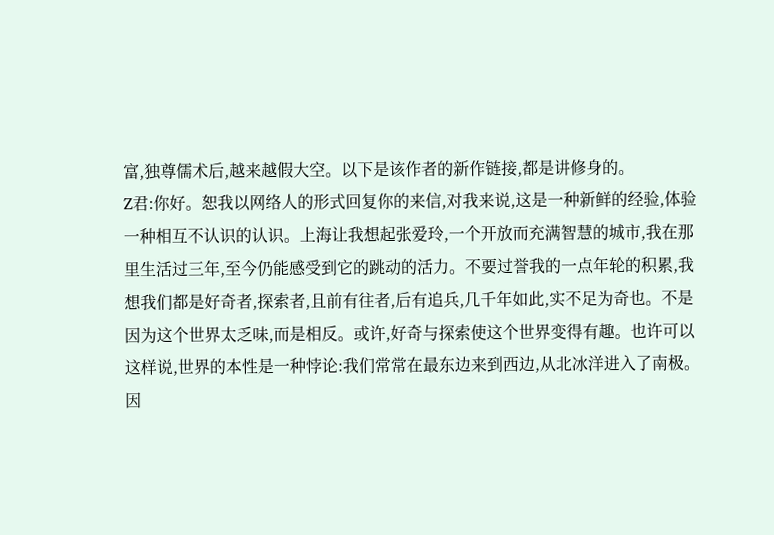富,独尊儒术后,越来越假大空。以下是该作者的新作链接,都是讲修身的。
Z君:你好。恕我以网络人的形式回复你的来信,对我来说,这是一种新鲜的经验,体验一种相互不认识的认识。上海让我想起张爱玲,一个开放而充满智慧的城市,我在那里生活过三年,至今仍能感受到它的跳动的活力。不要过誉我的一点年轮的积累,我想我们都是好奇者,探索者,且前有往者,后有追兵,几千年如此,实不足为奇也。不是因为这个世界太乏味,而是相反。或许,好奇与探索使这个世界变得有趣。也许可以这样说,世界的本性是一种悖论:我们常常在最东边来到西边,从北冰洋进入了南极。因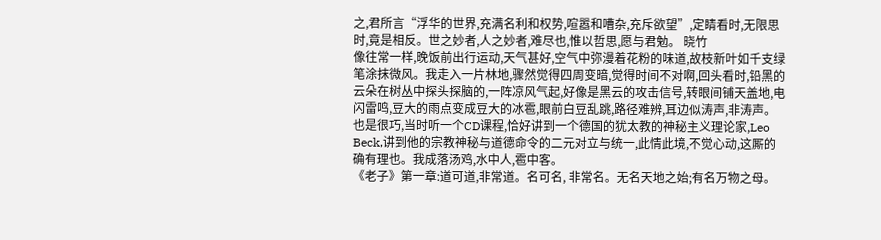之,君所言“浮华的世界,充满名利和权势,喧嚣和嘈杂,充斥欲望”,定睛看时,无限思时,竟是相反。世之妙者,人之妙者,难尽也,惟以哲思,愿与君勉。 晓竹
像往常一样,晚饭前出行运动,天气甚好,空气中弥漫着花粉的味道,故枝新叶如千支绿笔涂抹微风。我走入一片林地,骤然觉得四周变暗,觉得时间不对啊,回头看时,铅黑的云朵在树丛中探头探脑的,一阵凉风气起,好像是黑云的攻击信号,转眼间铺天盖地,电闪雷鸣,豆大的雨点变成豆大的冰雹,眼前白豆乱跳,路径难辨,耳边似涛声,非涛声。也是很巧,当时听一个CD课程,恰好讲到一个德国的犹太教的神秘主义理论家,Leo Beck,讲到他的宗教神秘与道德命令的二元对立与统一,此情此境,不觉心动,这厮的确有理也。我成落汤鸡,水中人,雹中客。
《老子》第一章:道可道,非常道。名可名, 非常名。无名天地之始;有名万物之母。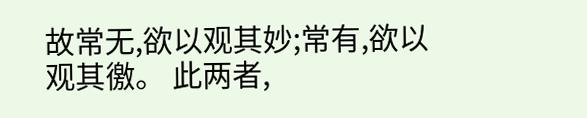故常无,欲以观其妙;常有,欲以观其徼。 此两者,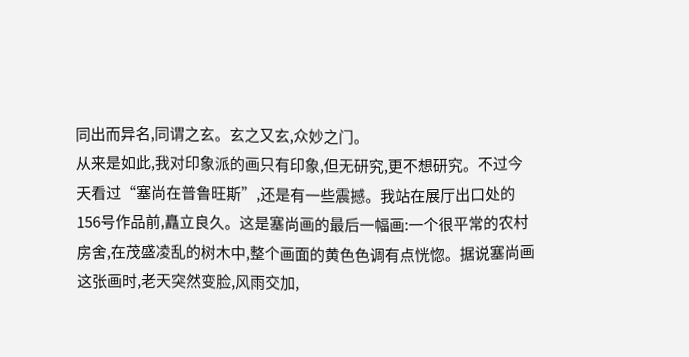同出而异名,同谓之玄。玄之又玄,众妙之门。
从来是如此,我对印象派的画只有印象,但无研究,更不想研究。不过今天看过“塞尚在普鲁旺斯”,还是有一些震撼。我站在展厅出口处的156号作品前,矗立良久。这是塞尚画的最后一幅画:一个很平常的农村房舍,在茂盛凌乱的树木中,整个画面的黄色色调有点恍惚。据说塞尚画这张画时,老天突然变脸,风雨交加,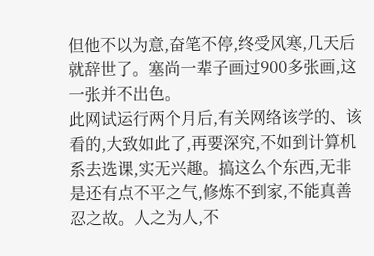但他不以为意,奋笔不停,终受风寒,几天后就辞世了。塞尚一辈子画过900多张画,这一张并不出色。
此网试运行两个月后,有关网络该学的、该看的,大致如此了,再要深究,不如到计算机系去选课,实无兴趣。搞这么个东西,无非是还有点不平之气,修炼不到家,不能真善忍之故。人之为人,不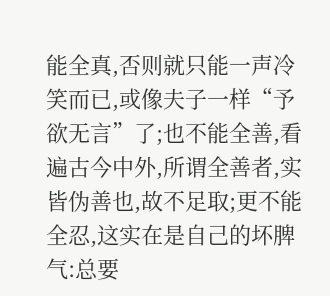能全真,否则就只能一声冷笑而已,或像夫子一样“予欲无言”了;也不能全善,看遍古今中外,所谓全善者,实皆伪善也,故不足取;更不能全忍,这实在是自己的坏脾气:总要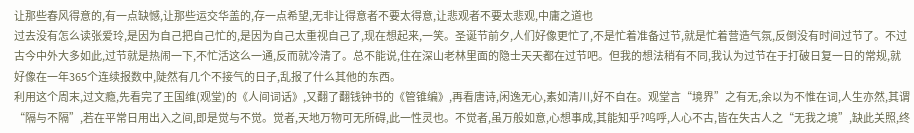让那些春风得意的,有一点缺憾,让那些运交华盖的,存一点希望,无非让得意者不要太得意,让悲观者不要太悲观,中庸之道也
过去没有怎么读张爱玲,是因为自己把自己忙的,是因为自己太重视自己了,现在想起来,一笑。圣诞节前夕,人们好像更忙了,不是忙着准备过节,就是忙着营造气氛,反倒没有时间过节了。不过古今中外大多如此,过节就是热闹一下,不忙活这么一通,反而就冷清了。总不能说,住在深山老林里面的隐士天天都在过节吧。但我的想法稍有不同,我认为过节在于打破日复一日的常规,就好像在一年365个连续报数中,陡然有几个不接气的日子,乱报了什么其他的东西。
利用这个周末,过文瘾,先看完了王国维(观堂)的《人间词话》,又翻了翻钱钟书的《管锥编》,再看唐诗,闲逸无心,素如清川,好不自在。观堂言“境界”之有无,余以为不惟在词,人生亦然,其谓“隔与不隔”,若在平常日用出入之间,即是觉与不觉。觉者,天地万物可无所碍,此一性灵也。不觉者,虽万般如意,心想事成,其能知乎?呜呼,人心不古,皆在失古人之“无我之境”,缺此关照,终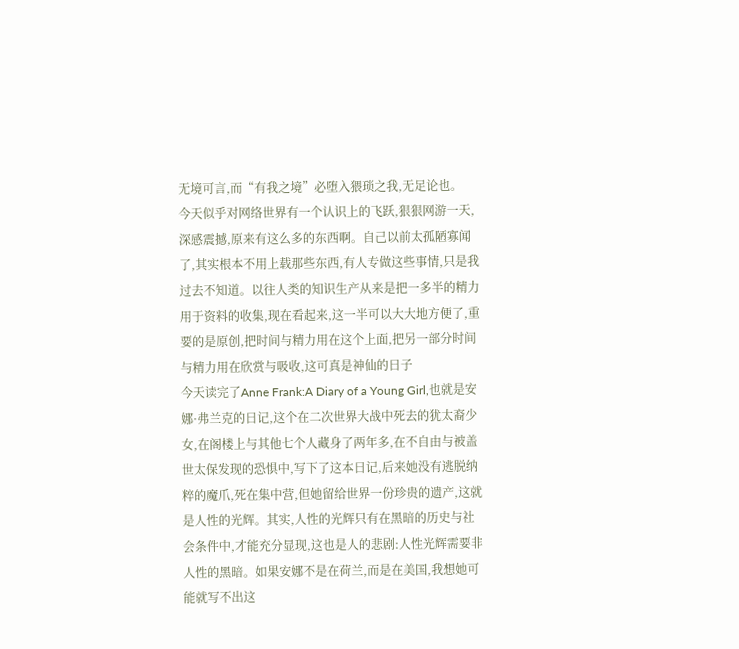无境可言,而“有我之境”必堕入猥琐之我,无足论也。
今天似乎对网络世界有一个认识上的飞跃,狠狠网游一天,深感震撼,原来有这么多的东西啊。自己以前太孤陋寡闻了,其实根本不用上载那些东西,有人专做这些事情,只是我过去不知道。以往人类的知识生产从来是把一多半的精力用于资料的收集,现在看起来,这一半可以大大地方便了,重要的是原创,把时间与精力用在这个上面,把另一部分时间与精力用在欣赏与吸收,这可真是神仙的日子
今天读完了Anne Frank:A Diary of a Young Girl,也就是安娜·弗兰克的日记,这个在二次世界大战中死去的犹太裔少女,在阁楼上与其他七个人藏身了两年多,在不自由与被盖世太保发现的恐惧中,写下了这本日记,后来她没有逃脱纳粹的魔爪,死在集中营,但她留给世界一份珍贵的遗产,这就是人性的光辉。其实,人性的光辉只有在黑暗的历史与社会条件中,才能充分显现,这也是人的悲剧:人性光辉需要非人性的黑暗。如果安娜不是在荷兰,而是在美国,我想她可能就写不出这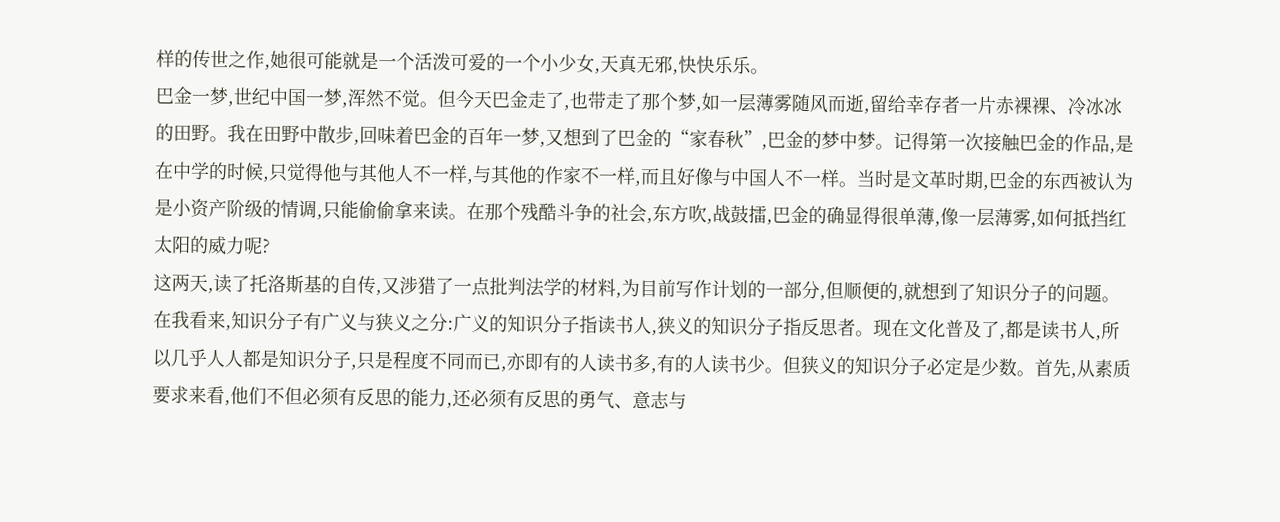样的传世之作,她很可能就是一个活泼可爱的一个小少女,天真无邪,快快乐乐。
巴金一梦,世纪中国一梦,浑然不觉。但今天巴金走了,也带走了那个梦,如一层薄雾随风而逝,留给幸存者一片赤裸裸、冷冰冰的田野。我在田野中散步,回味着巴金的百年一梦,又想到了巴金的“家春秋”,巴金的梦中梦。记得第一次接触巴金的作品,是在中学的时候,只觉得他与其他人不一样,与其他的作家不一样,而且好像与中国人不一样。当时是文革时期,巴金的东西被认为是小资产阶级的情调,只能偷偷拿来读。在那个残酷斗争的社会,东方吹,战鼓擂,巴金的确显得很单薄,像一层薄雾,如何抵挡红太阳的威力呢?
这两天,读了托洛斯基的自传,又涉猎了一点批判法学的材料,为目前写作计划的一部分,但顺便的,就想到了知识分子的问题。在我看来,知识分子有广义与狭义之分:广义的知识分子指读书人,狭义的知识分子指反思者。现在文化普及了,都是读书人,所以几乎人人都是知识分子,只是程度不同而已,亦即有的人读书多,有的人读书少。但狭义的知识分子必定是少数。首先,从素质要求来看,他们不但必须有反思的能力,还必须有反思的勇气、意志与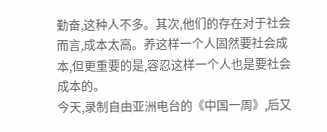勤奋,这种人不多。其次,他们的存在对于社会而言,成本太高。养这样一个人固然要社会成本,但更重要的是,容忍这样一个人也是要社会成本的。
今天,录制自由亚洲电台的《中国一周》,后又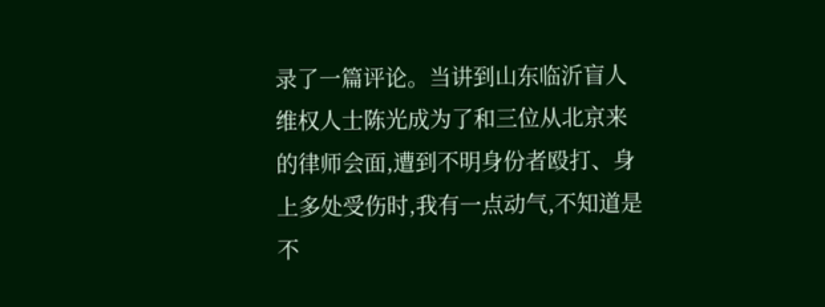录了一篇评论。当讲到山东临沂盲人维权人士陈光成为了和三位从北京来的律师会面,遭到不明身份者殴打、身上多处受伤时,我有一点动气,不知道是不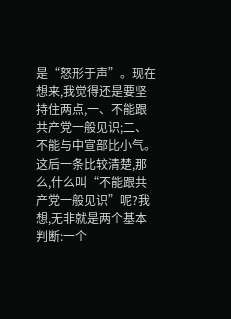是“怒形于声”。现在想来,我觉得还是要坚持住两点,一、不能跟共产党一般见识;二、不能与中宣部比小气。这后一条比较清楚,那么,什么叫“不能跟共产党一般见识”呢?我想,无非就是两个基本判断:一个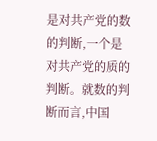是对共产党的数的判断,一个是对共产党的质的判断。就数的判断而言,中国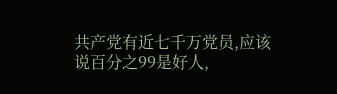共产党有近七千万党员,应该说百分之99是好人,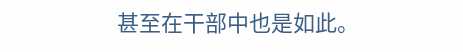甚至在干部中也是如此。